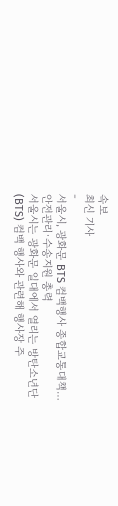속보
최신 기사
-
서울시, 광화문 BTS 컴백행사 종합교통대책…안전관리·수송지원 총력
서울시는 광화문 일대에서 열리는 방탄소년단(BTS) 컴백 행사와 관련해 행사장 주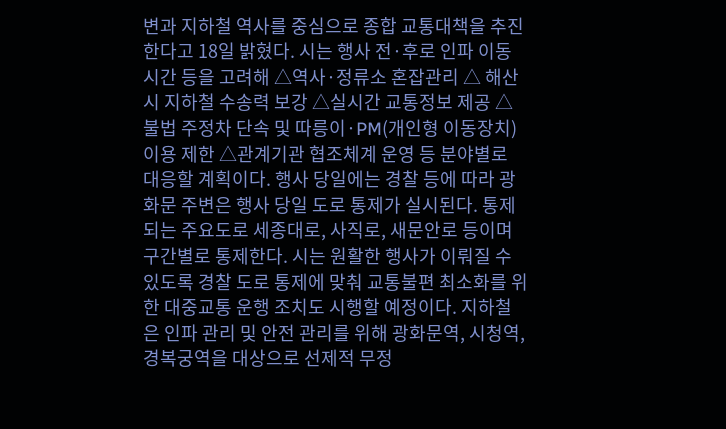변과 지하철 역사를 중심으로 종합 교통대책을 추진한다고 18일 밝혔다. 시는 행사 전·후로 인파 이동시간 등을 고려해 △역사·정류소 혼잡관리 △ 해산 시 지하철 수송력 보강 △실시간 교통정보 제공 △불법 주정차 단속 및 따릉이·PM(개인형 이동장치) 이용 제한 △관계기관 협조체계 운영 등 분야별로 대응할 계획이다. 행사 당일에는 경찰 등에 따라 광화문 주변은 행사 당일 도로 통제가 실시된다. 통제되는 주요도로 세종대로, 사직로, 새문안로 등이며 구간별로 통제한다. 시는 원활한 행사가 이뤄질 수 있도록 경찰 도로 통제에 맞춰 교통불편 최소화를 위한 대중교통 운행 조치도 시행할 예정이다. 지하철은 인파 관리 및 안전 관리를 위해 광화문역, 시청역, 경복궁역을 대상으로 선제적 무정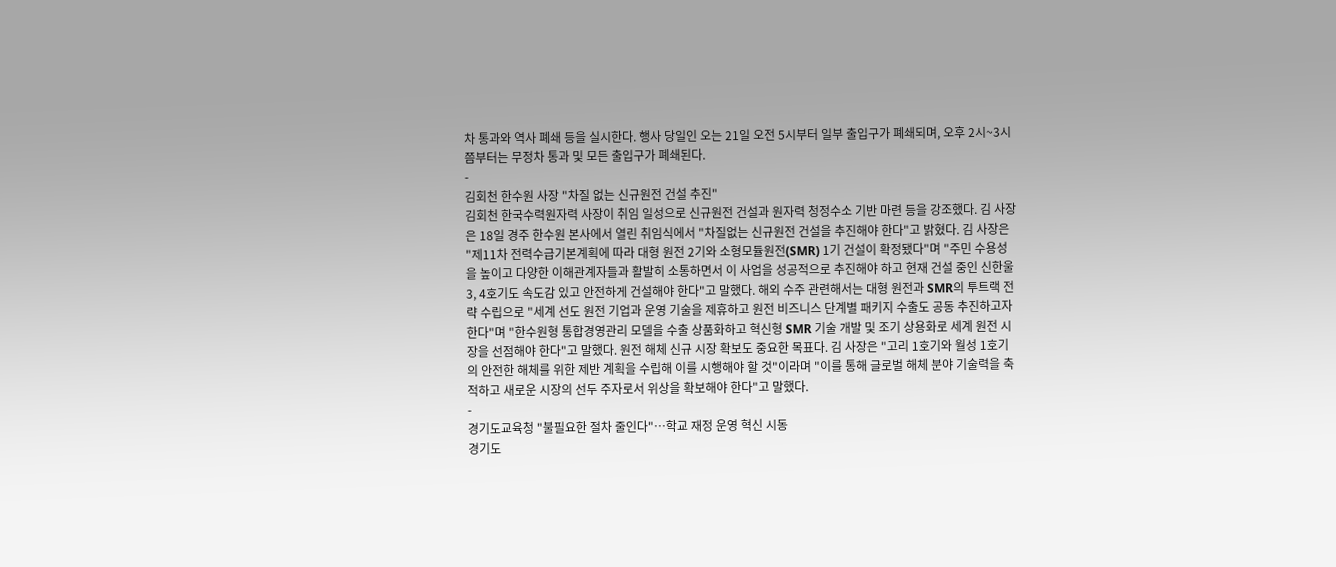차 통과와 역사 폐쇄 등을 실시한다. 행사 당일인 오는 21일 오전 5시부터 일부 출입구가 폐쇄되며, 오후 2시~3시쯤부터는 무정차 통과 및 모든 출입구가 폐쇄된다.
-
김회천 한수원 사장 "차질 없는 신규원전 건설 추진"
김회천 한국수력원자력 사장이 취임 일성으로 신규원전 건설과 원자력 청정수소 기반 마련 등을 강조했다. 김 사장은 18일 경주 한수원 본사에서 열린 취임식에서 "차질없는 신규원전 건설을 추진해야 한다"고 밝혔다. 김 사장은 "제11차 전력수급기본계획에 따라 대형 원전 2기와 소형모듈원전(SMR) 1기 건설이 확정됐다"며 "주민 수용성을 높이고 다양한 이해관계자들과 활발히 소통하면서 이 사업을 성공적으로 추진해야 하고 현재 건설 중인 신한울 3, 4호기도 속도감 있고 안전하게 건설해야 한다"고 말했다. 해외 수주 관련해서는 대형 원전과 SMR의 투트랙 전략 수립으로 "세계 선도 원전 기업과 운영 기술을 제휴하고 원전 비즈니스 단계별 패키지 수출도 공동 추진하고자 한다"며 "한수원형 통합경영관리 모델을 수출 상품화하고 혁신형 SMR 기술 개발 및 조기 상용화로 세계 원전 시장을 선점해야 한다"고 말했다. 원전 해체 신규 시장 확보도 중요한 목표다. 김 사장은 "고리 1호기와 월성 1호기의 안전한 해체를 위한 제반 계획을 수립해 이를 시행해야 할 것"이라며 "이를 통해 글로벌 해체 분야 기술력을 축적하고 새로운 시장의 선두 주자로서 위상을 확보해야 한다"고 말했다.
-
경기도교육청 "불필요한 절차 줄인다"…학교 재정 운영 혁신 시동
경기도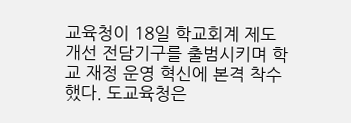교육청이 18일 학교회계 제도 개선 전담기구를 출범시키며 학교 재정 운영 혁신에 본격 착수했다. 도교육청은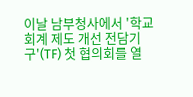이날 남부청사에서 '학교회계 제도 개선 전담기구'(TF) 첫 협의회를 열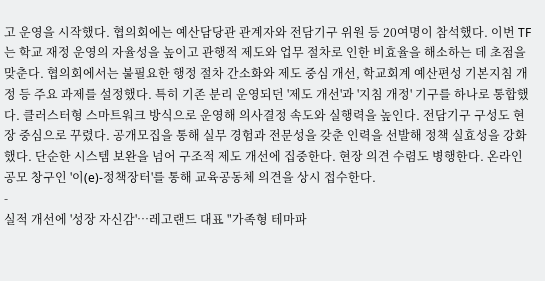고 운영을 시작했다. 협의회에는 예산담당관 관계자와 전담기구 위원 등 20여명이 참석했다. 이번 TF는 학교 재정 운영의 자율성을 높이고 관행적 제도와 업무 절차로 인한 비효율을 해소하는 데 초점을 맞춘다. 협의회에서는 불필요한 행정 절차 간소화와 제도 중심 개선, 학교회계 예산편성 기본지침 개정 등 주요 과제를 설정했다. 특히 기존 분리 운영되던 '제도 개선'과 '지침 개정' 기구를 하나로 통합했다. 클러스터형 스마트워크 방식으로 운영해 의사결정 속도와 실행력을 높인다. 전담기구 구성도 현장 중심으로 꾸렸다. 공개모집을 통해 실무 경험과 전문성을 갖춘 인력을 선발해 정책 실효성을 강화했다. 단순한 시스템 보완을 넘어 구조적 제도 개선에 집중한다. 현장 의견 수렴도 병행한다. 온라인 공모 창구인 '이(e)-정책장터'를 통해 교육공동체 의견을 상시 접수한다.
-
실적 개선에 '성장 자신감'…레고랜드 대표 "가족형 테마파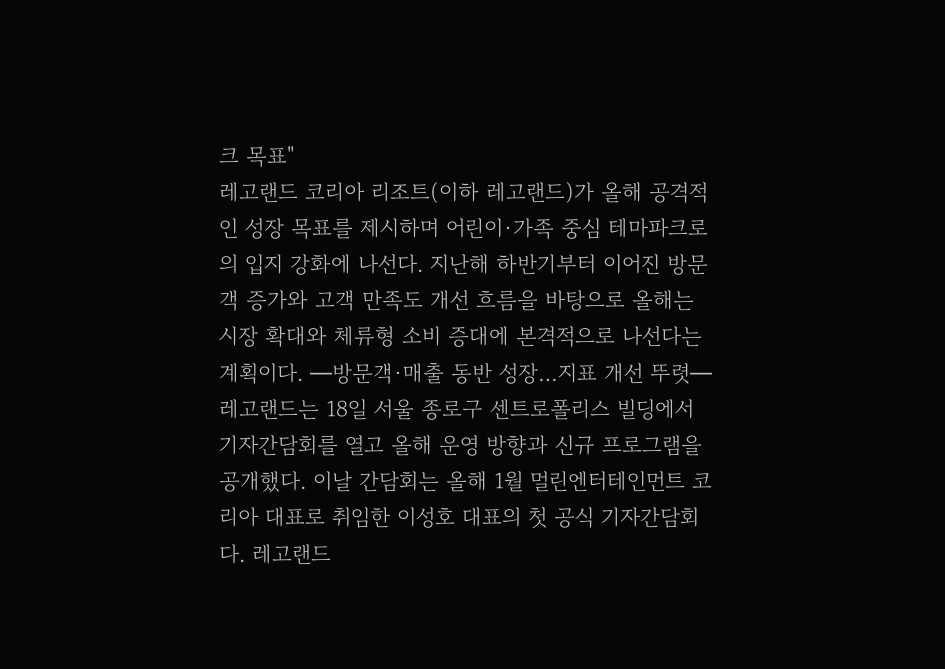크 목표"
레고랜드 코리아 리조트(이하 레고랜드)가 올해 공격적인 성장 목표를 제시하며 어린이·가족 중심 테마파크로의 입지 강화에 나선다. 지난해 하반기부터 이어진 방문객 증가와 고객 만족도 개선 흐름을 바탕으로 올해는 시장 확대와 체류형 소비 증대에 본격적으로 나선다는 계획이다. ━방문객·매출 동반 성장…지표 개선 뚜렷━레고랜드는 18일 서울 종로구 센트로폴리스 빌딩에서 기자간담회를 열고 올해 운영 방향과 신규 프로그램을 공개했다. 이날 간담회는 올해 1월 멀린엔터테인먼트 코리아 대표로 취임한 이성호 대표의 첫 공식 기자간담회다. 레고랜드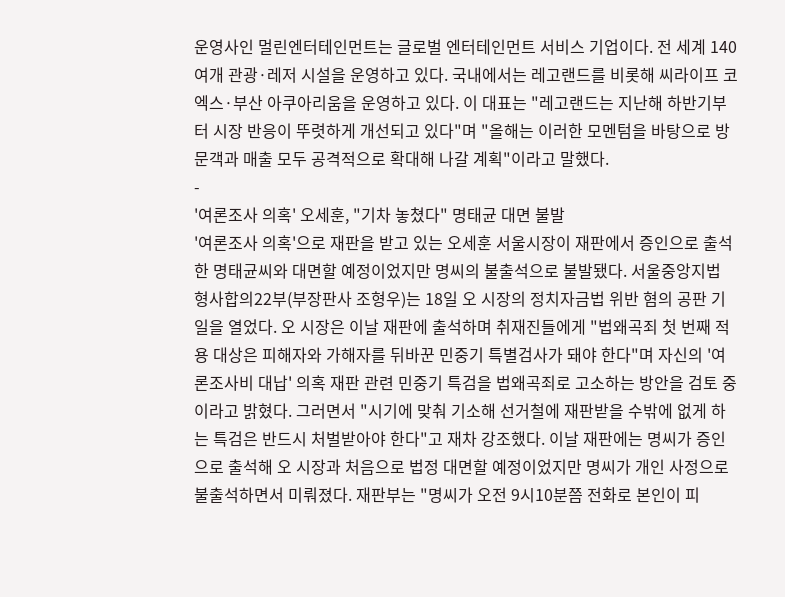운영사인 멀린엔터테인먼트는 글로벌 엔터테인먼트 서비스 기업이다. 전 세계 140여개 관광·레저 시설을 운영하고 있다. 국내에서는 레고랜드를 비롯해 씨라이프 코엑스·부산 아쿠아리움을 운영하고 있다. 이 대표는 "레고랜드는 지난해 하반기부터 시장 반응이 뚜렷하게 개선되고 있다"며 "올해는 이러한 모멘텀을 바탕으로 방문객과 매출 모두 공격적으로 확대해 나갈 계획"이라고 말했다.
-
'여론조사 의혹' 오세훈, "기차 놓쳤다" 명태균 대면 불발
'여론조사 의혹'으로 재판을 받고 있는 오세훈 서울시장이 재판에서 증인으로 출석한 명태균씨와 대면할 예정이었지만 명씨의 불출석으로 불발됐다. 서울중앙지법 형사합의22부(부장판사 조형우)는 18일 오 시장의 정치자금법 위반 혐의 공판 기일을 열었다. 오 시장은 이날 재판에 출석하며 취재진들에게 "법왜곡죄 첫 번째 적용 대상은 피해자와 가해자를 뒤바꾼 민중기 특별검사가 돼야 한다"며 자신의 '여론조사비 대납' 의혹 재판 관련 민중기 특검을 법왜곡죄로 고소하는 방안을 검토 중이라고 밝혔다. 그러면서 "시기에 맞춰 기소해 선거철에 재판받을 수밖에 없게 하는 특검은 반드시 처벌받아야 한다"고 재차 강조했다. 이날 재판에는 명씨가 증인으로 출석해 오 시장과 처음으로 법정 대면할 예정이었지만 명씨가 개인 사정으로 불출석하면서 미뤄졌다. 재판부는 "명씨가 오전 9시10분쯤 전화로 본인이 피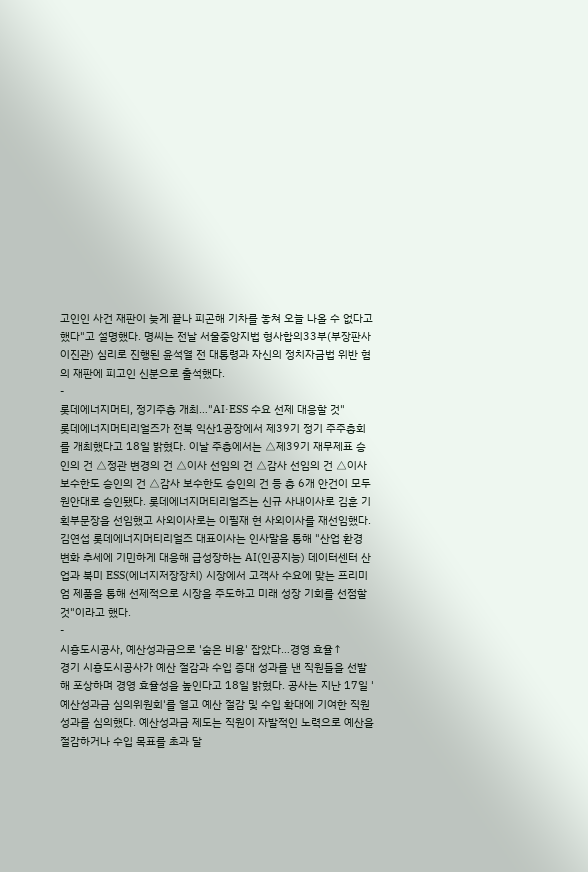고인인 사건 재판이 늦게 끝나 피곤해 기차를 놓쳐 오늘 나올 수 없다고 했다"고 설명했다. 명씨는 전날 서울중앙지법 형사합의33부(부장판사 이진관) 심리로 진행된 윤석열 전 대통령과 자신의 정치자금법 위반 혐의 재판에 피고인 신분으로 출석했다.
-
롯데에너지머티, 정기주총 개최…"AI·ESS 수요 선제 대응할 것"
롯데에너지머티리얼즈가 전북 익산1공장에서 제39기 정기 주주총회를 개최했다고 18일 밝혔다. 이날 주총에서는 △제39기 재무제표 승인의 건 △정관 변경의 건 △이사 선임의 건 △감사 선임의 건 △이사 보수한도 승인의 건 △감사 보수한도 승인의 건 등 총 6개 안건이 모두 원안대로 승인됐다. 롯데에너지머티리얼즈는 신규 사내이사로 김훈 기획부문장을 선임했고 사외이사로는 이필재 현 사외이사를 재선임했다. 김연섭 롯데에너지머티리얼즈 대표이사는 인사말을 통해 "산업 환경 변화 추세에 기민하게 대응해 급성장하는 AI(인공지능) 데이터센터 산업과 북미 ESS(에너지저장장치) 시장에서 고객사 수요에 맞는 프리미엄 제품을 통해 선제적으로 시장을 주도하고 미래 성장 기회를 선점할 것"이라고 했다.
-
시흥도시공사, 예산성과금으로 '숨은 비용' 잡았다…경영 효율↑
경기 시흥도시공사가 예산 절감과 수입 증대 성과를 낸 직원들을 선발해 포상하며 경영 효율성을 높인다고 18일 밝혔다. 공사는 지난 17일 '예산성과금 심의위원회'를 열고 예산 절감 및 수입 확대에 기여한 직원 성과를 심의했다. 예산성과금 제도는 직원이 자발적인 노력으로 예산을 절감하거나 수입 목표를 초과 달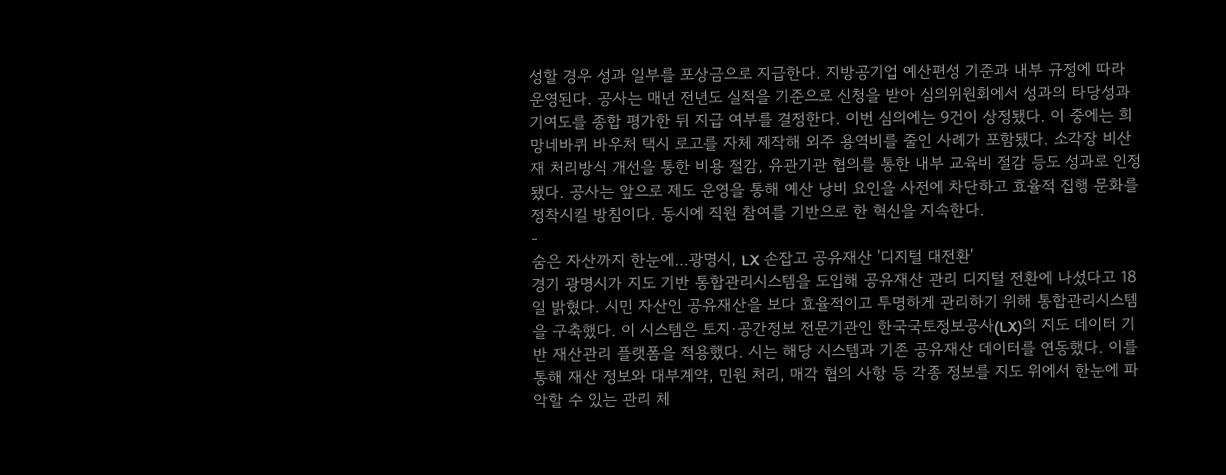성할 경우 성과 일부를 포상금으로 지급한다. 지방공기업 예산편성 기준과 내부 규정에 따라 운영된다. 공사는 매년 전년도 실적을 기준으로 신청을 받아 심의위원회에서 성과의 타당성과 기여도를 종합 평가한 뒤 지급 여부를 결정한다. 이번 심의에는 9건이 상정됐다. 이 중에는 희망네바퀴 바우처 택시 로고를 자체 제작해 외주 용역비를 줄인 사례가 포함됐다. 소각장 비산재 처리방식 개선을 통한 비용 절감, 유관기관 협의를 통한 내부 교육비 절감 등도 성과로 인정됐다. 공사는 앞으로 제도 운영을 통해 예산 낭비 요인을 사전에 차단하고 효율적 집행 문화를 정착시킬 방침이다. 동시에 직원 참여를 기반으로 한 혁신을 지속한다.
-
숨은 자산까지 한눈에…광명시, LX 손잡고 공유재산 '디지털 대전환'
경기 광명시가 지도 기반 통합관리시스템을 도입해 공유재산 관리 디지털 전환에 나섰다고 18일 밝혔다. 시민 자산인 공유재산을 보다 효율적이고 투명하게 관리하기 위해 통합관리시스템을 구축했다. 이 시스템은 토지·공간정보 전문기관인 한국국토정보공사(LX)의 지도 데이터 기반 재산관리 플랫폼을 적용했다. 시는 해당 시스템과 기존 공유재산 데이터를 연동했다. 이를 통해 재산 정보와 대부계약, 민원 처리, 매각 협의 사항 등 각종 정보를 지도 위에서 한눈에 파악할 수 있는 관리 체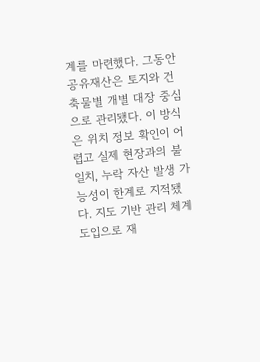계를 마련했다. 그동안 공유재산은 토지와 건축물별 개별 대장 중심으로 관리됐다. 이 방식은 위치 정보 확인이 어렵고 실제 현장과의 불일치, 누락 자산 발생 가능성이 한계로 지적됐다. 지도 기반 관리 체계 도입으로 재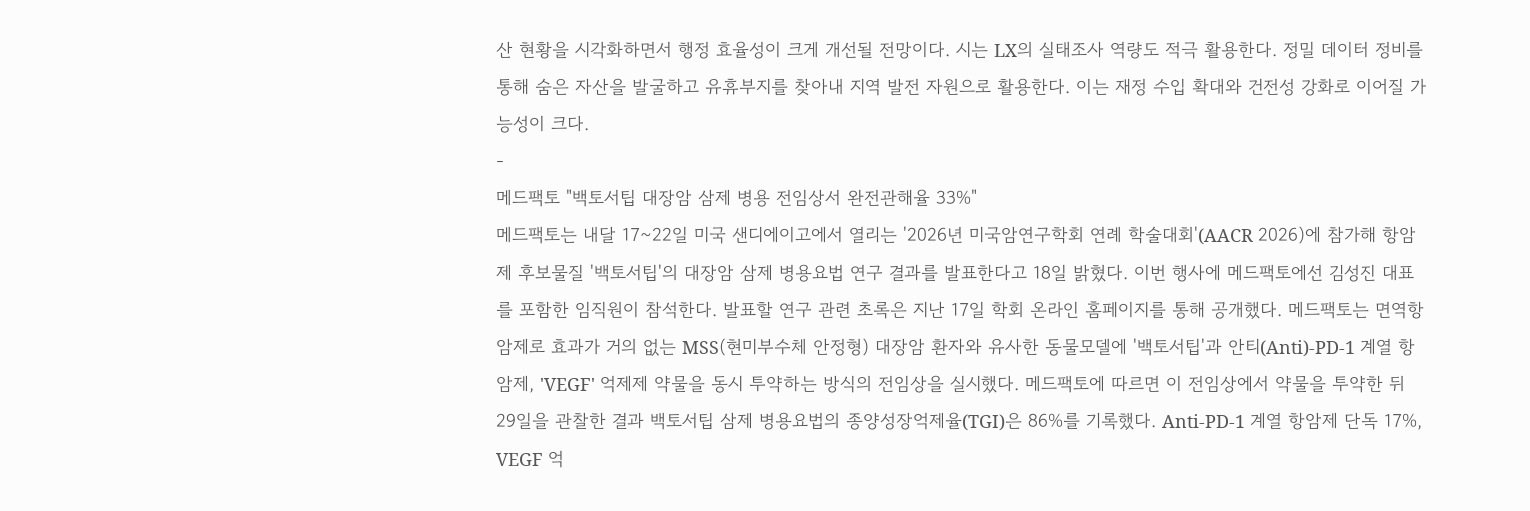산 현황을 시각화하면서 행정 효율성이 크게 개선될 전망이다. 시는 LX의 실태조사 역량도 적극 활용한다. 정밀 데이터 정비를 통해 숨은 자산을 발굴하고 유휴부지를 찾아내 지역 발전 자원으로 활용한다. 이는 재정 수입 확대와 건전성 강화로 이어질 가능성이 크다.
-
메드팩토 "백토서팁 대장암 삼제 병용 전임상서 완전관해율 33%"
메드팩토는 내달 17~22일 미국 샌디에이고에서 열리는 '2026년 미국암연구학회 연례 학술대회'(AACR 2026)에 참가해 항암제 후보물질 '백토서팁'의 대장암 삼제 병용요법 연구 결과를 발표한다고 18일 밝혔다. 이번 행사에 메드팩토에선 김성진 대표를 포함한 임직원이 참석한다. 발표할 연구 관련 초록은 지난 17일 학회 온라인 홈페이지를 통해 공개했다. 메드팩토는 면역항암제로 효과가 거의 없는 MSS(현미부수체 안정형) 대장암 환자와 유사한 동물모델에 '백토서팁'과 안티(Anti)-PD-1 계열 항암제, 'VEGF' 억제제 약물을 동시 투약하는 방식의 전임상을 실시했다. 메드팩토에 따르면 이 전임상에서 약물을 투약한 뒤 29일을 관찰한 결과 백토서팁 삼제 병용요법의 종양성장억제율(TGI)은 86%를 기록했다. Anti-PD-1 계열 항암제 단독 17%, VEGF 억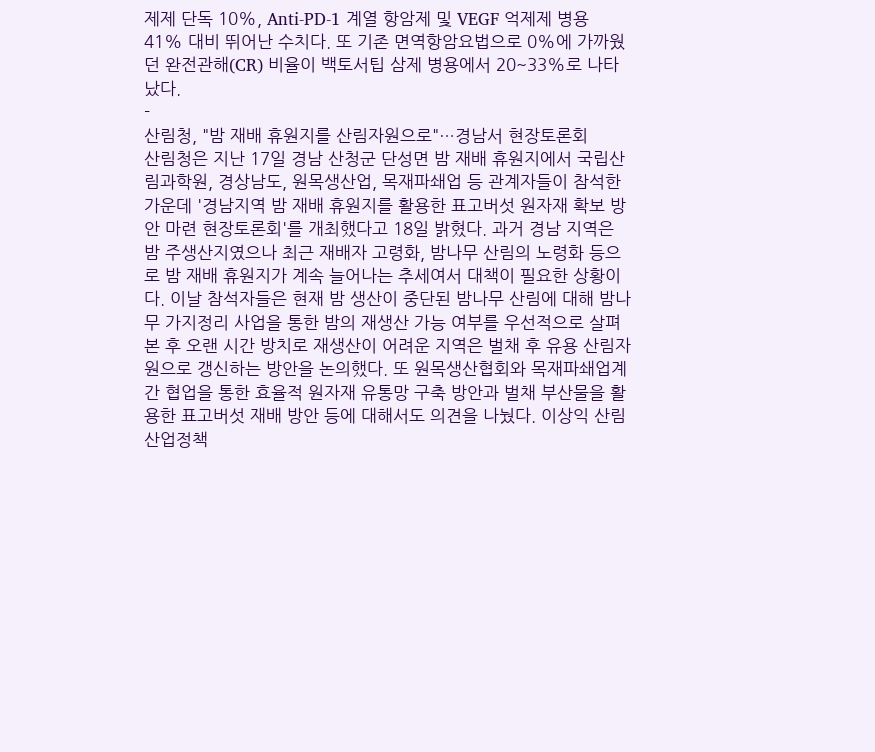제제 단독 10%, Anti-PD-1 계열 항암제 및 VEGF 억제제 병용 41% 대비 뛰어난 수치다. 또 기존 면역항암요법으로 0%에 가까웠던 완전관해(CR) 비율이 백토서팁 삼제 병용에서 20~33%로 나타났다.
-
산림청, "밤 재배 휴원지를 산림자원으로"…경남서 현장토론회
산림청은 지난 17일 경남 산청군 단성면 밤 재배 휴원지에서 국립산림과학원, 경상남도, 원목생산업, 목재파쇄업 등 관계자들이 참석한 가운데 '경남지역 밤 재배 휴원지를 활용한 표고버섯 원자재 확보 방안 마련 현장토론회'를 개최했다고 18일 밝혔다. 과거 경남 지역은 밤 주생산지였으나 최근 재배자 고령화, 밤나무 산림의 노령화 등으로 밤 재배 휴원지가 계속 늘어나는 추세여서 대책이 필요한 상황이다. 이날 참석자들은 현재 밤 생산이 중단된 밤나무 산림에 대해 밤나무 가지정리 사업을 통한 밤의 재생산 가능 여부를 우선적으로 살펴본 후 오랜 시간 방치로 재생산이 어려운 지역은 벌채 후 유용 산림자원으로 갱신하는 방안을 논의했다. 또 원목생산협회와 목재파쇄업계 간 협업을 통한 효율적 원자재 유통망 구축 방안과 벌채 부산물을 활용한 표고버섯 재배 방안 등에 대해서도 의견을 나눴다. 이상익 산림산업정책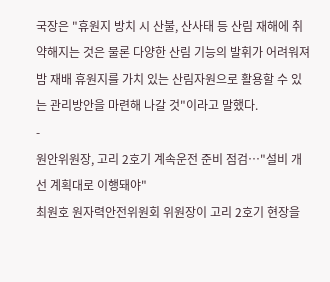국장은 "휴원지 방치 시 산불, 산사태 등 산림 재해에 취약해지는 것은 물론 다양한 산림 기능의 발휘가 어려워져 밤 재배 휴원지를 가치 있는 산림자원으로 활용할 수 있는 관리방안을 마련해 나갈 것"이라고 말했다.
-
원안위원장, 고리 2호기 계속운전 준비 점검…"설비 개선 계획대로 이행돼야"
최원호 원자력안전위원회 위원장이 고리 2호기 현장을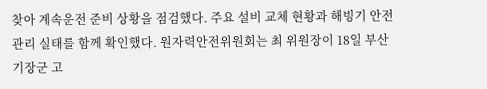찾아 계속운전 준비 상황을 점검했다. 주요 설비 교체 현황과 해빙기 안전관리 실태를 함께 확인했다. 원자력안전위원회는 최 위원장이 18일 부산 기장군 고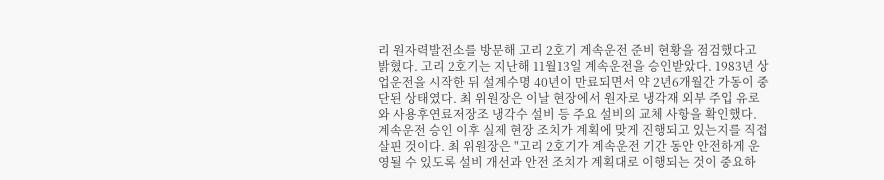리 원자력발전소를 방문해 고리 2호기 계속운전 준비 현황을 점검했다고 밝혔다. 고리 2호기는 지난해 11월13일 계속운전을 승인받았다. 1983년 상업운전을 시작한 뒤 설계수명 40년이 만료되면서 약 2년6개월간 가동이 중단된 상태였다. 최 위원장은 이날 현장에서 원자로 냉각재 외부 주입 유로와 사용후연료저장조 냉각수 설비 등 주요 설비의 교체 사항을 확인했다. 계속운전 승인 이후 실제 현장 조치가 계획에 맞게 진행되고 있는지를 직접 살핀 것이다. 최 위원장은 "고리 2호기가 계속운전 기간 동안 안전하게 운영될 수 있도록 설비 개선과 안전 조치가 계획대로 이행되는 것이 중요하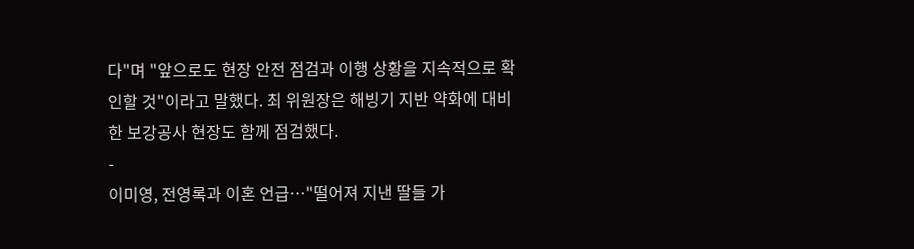다"며 "앞으로도 현장 안전 점검과 이행 상황을 지속적으로 확인할 것"이라고 말했다. 최 위원장은 해빙기 지반 약화에 대비한 보강공사 현장도 함께 점검했다.
-
이미영, 전영록과 이혼 언급…"떨어져 지낸 딸들 가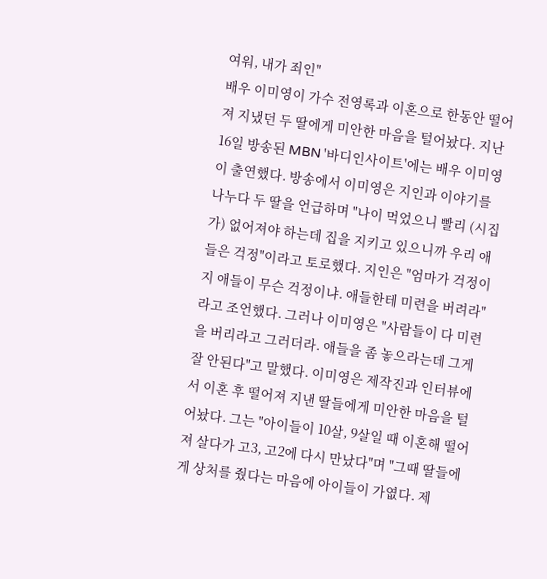여워, 내가 죄인"
배우 이미영이 가수 전영록과 이혼으로 한동안 떨어져 지냈던 두 딸에게 미안한 마음을 털어놨다. 지난 16일 방송된 MBN '바디인사이트'에는 배우 이미영이 출연했다. 방송에서 이미영은 지인과 이야기를 나누다 두 딸을 언급하며 "나이 먹었으니 빨리 (시집가) 없어져야 하는데 집을 지키고 있으니까 우리 애들은 걱정"이라고 토로했다. 지인은 "엄마가 걱정이지 애들이 무슨 걱정이냐. 애들한테 미련을 버려라"라고 조언했다. 그러나 이미영은 "사람들이 다 미련을 버리라고 그러더라. 애들을 좀 놓으라는데 그게 잘 안된다"고 말했다. 이미영은 제작진과 인터뷰에서 이혼 후 떨어져 지낸 딸들에게 미안한 마음을 털어놨다. 그는 "아이들이 10살, 9살일 때 이혼해 떨어져 살다가 고3, 고2에 다시 만났다"며 "그때 딸들에게 상처를 줬다는 마음에 아이들이 가엾다. 제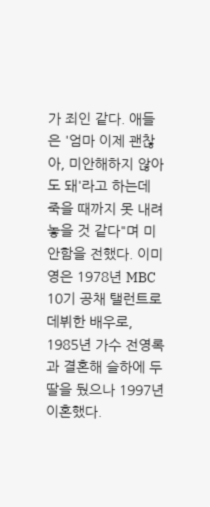가 죄인 같다. 애들은 '엄마 이제 괜찮아, 미안해하지 않아도 돼'라고 하는데 죽을 때까지 못 내려놓을 것 같다"며 미안함을 전했다. 이미영은 1978년 MBC 10기 공채 탤런트로 데뷔한 배우로, 1985년 가수 전영록과 결혼해 슬하에 두 딸을 뒀으나 1997년 이혼했다.